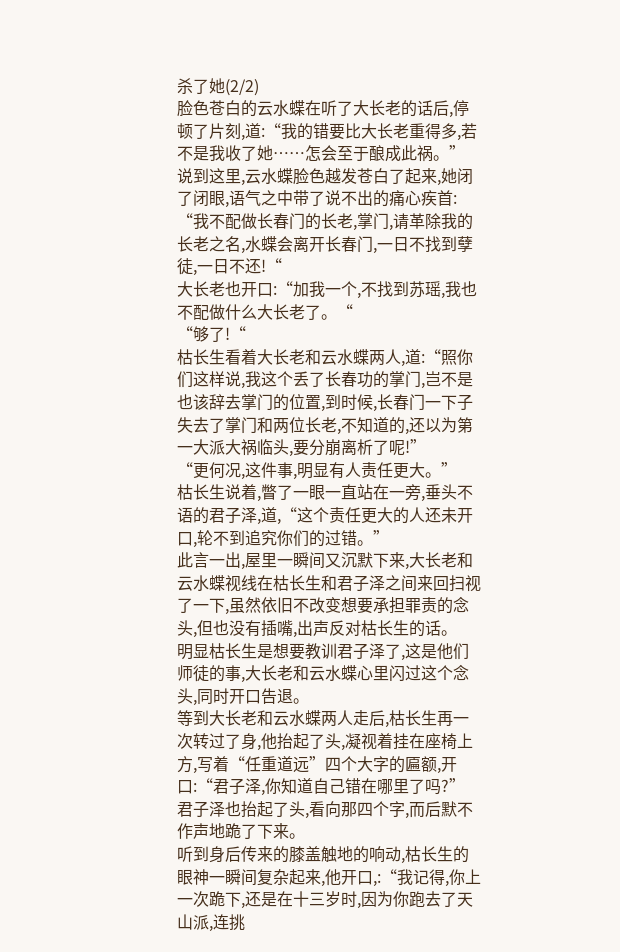杀了她(2/2)
脸色苍白的云水蝶在听了大长老的话后,停顿了片刻,道:“我的错要比大长老重得多,若不是我收了她……怎会至于酿成此祸。”
说到这里,云水蝶脸色越发苍白了起来,她闭了闭眼,语气之中带了说不出的痛心疾首:
“我不配做长春门的长老,掌门,请革除我的长老之名,水蝶会离开长春门,一日不找到孽徒,一日不还!“
大长老也开口:“加我一个,不找到苏瑶,我也不配做什么大长老了。“
“够了!“
枯长生看着大长老和云水蝶两人,道:“照你们这样说,我这个丢了长春功的掌门,岂不是也该辞去掌门的位置,到时候,长春门一下子失去了掌门和两位长老,不知道的,还以为第一大派大祸临头,要分崩离析了呢!”
“更何况,这件事,明显有人责任更大。”
枯长生说着,瞥了一眼一直站在一旁,垂头不语的君子泽,道,“这个责任更大的人还未开口,轮不到追究你们的过错。”
此言一出,屋里一瞬间又沉默下来,大长老和云水蝶视线在枯长生和君子泽之间来回扫视了一下,虽然依旧不改变想要承担罪责的念头,但也没有插嘴,出声反对枯长生的话。
明显枯长生是想要教训君子泽了,这是他们师徒的事,大长老和云水蝶心里闪过这个念头,同时开口告退。
等到大长老和云水蝶两人走后,枯长生再一次转过了身,他抬起了头,凝视着挂在座椅上方,写着“任重道远”四个大字的匾额,开口:“君子泽,你知道自己错在哪里了吗?”
君子泽也抬起了头,看向那四个字,而后默不作声地跪了下来。
听到身后传来的膝盖触地的响动,枯长生的眼神一瞬间复杂起来,他开口,:“我记得,你上一次跪下,还是在十三岁时,因为你跑去了天山派,连挑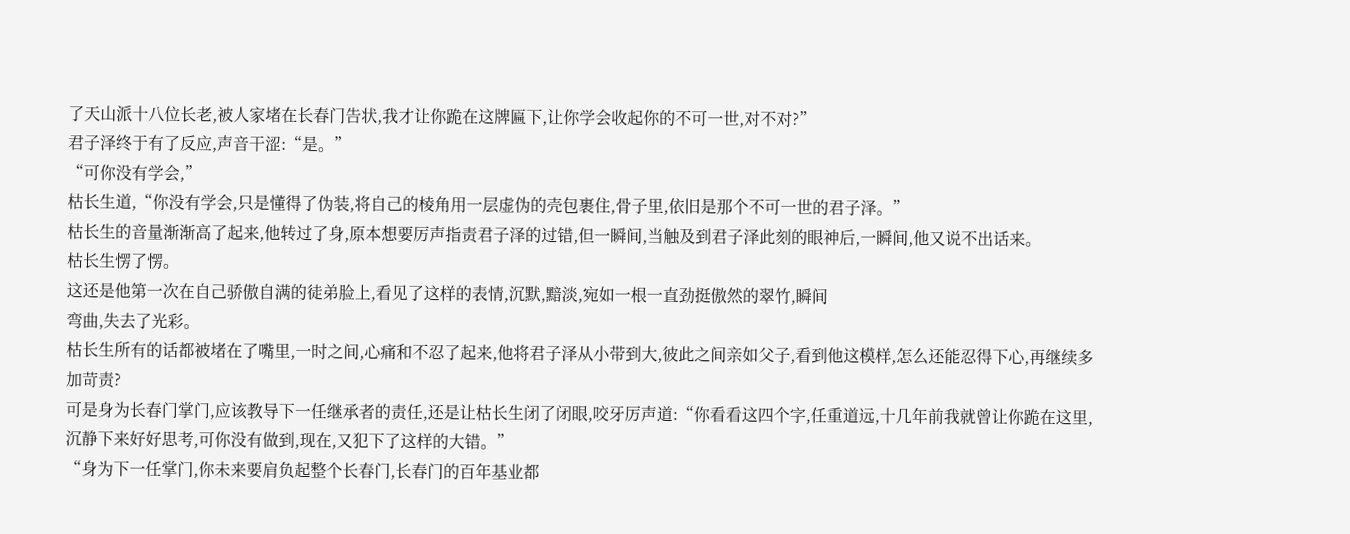了天山派十八位长老,被人家堵在长春门告状,我才让你跪在这牌匾下,让你学会收起你的不可一世,对不对?”
君子泽终于有了反应,声音干涩:“是。”
“可你没有学会,”
枯长生道,“你没有学会,只是懂得了伪装,将自己的棱角用一层虚伪的壳包裹住,骨子里,依旧是那个不可一世的君子泽。”
枯长生的音量渐渐高了起来,他转过了身,原本想要厉声指责君子泽的过错,但一瞬间,当触及到君子泽此刻的眼神后,一瞬间,他又说不出话来。
枯长生愣了愣。
这还是他第一次在自己骄傲自满的徒弟脸上,看见了这样的表情,沉默,黯淡,宛如一根一直劲挺傲然的翠竹,瞬间
弯曲,失去了光彩。
枯长生所有的话都被堵在了嘴里,一时之间,心痛和不忍了起来,他将君子泽从小带到大,彼此之间亲如父子,看到他这模样,怎么还能忍得下心,再继续多加苛责?
可是身为长春门掌门,应该教导下一任继承者的责任,还是让枯长生闭了闭眼,咬牙厉声道:“你看看这四个字,任重道远,十几年前我就曾让你跪在这里,沉静下来好好思考,可你没有做到,现在,又犯下了这样的大错。”
“身为下一任掌门,你未来要肩负起整个长春门,长春门的百年基业都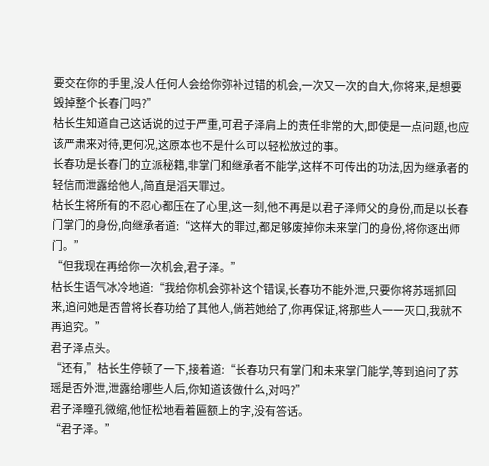要交在你的手里,没人任何人会给你弥补过错的机会,一次又一次的自大,你将来,是想要毁掉整个长春门吗?”
枯长生知道自己这话说的过于严重,可君子泽肩上的责任非常的大,即使是一点问题,也应该严肃来对待,更何况,这原本也不是什么可以轻松放过的事。
长春功是长春门的立派秘籍,非掌门和继承者不能学,这样不可传出的功法,因为继承者的轻信而泄露给他人,简直是滔天罪过。
枯长生将所有的不忍心都压在了心里,这一刻,他不再是以君子泽师父的身份,而是以长春门掌门的身份,向继承者道:“这样大的罪过,都足够废掉你未来掌门的身份,将你逐出师门。”
“但我现在再给你一次机会,君子泽。”
枯长生语气冰冷地道:“我给你机会弥补这个错误,长春功不能外泄,只要你将苏瑶抓回来,追问她是否曾将长春功给了其他人,倘若她给了,你再保证,将那些人一一灭口,我就不再追究。”
君子泽点头。
“还有,”枯长生停顿了一下,接着道:“长春功只有掌门和未来掌门能学,等到追问了苏瑶是否外泄,泄露给哪些人后,你知道该做什么,对吗?”
君子泽瞳孔微缩,他怔松地看着匾额上的字,没有答话。
“君子泽。”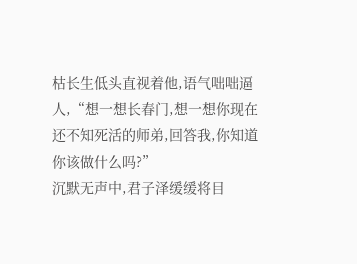枯长生低头直视着他,语气咄咄逼人,“想一想长春门,想一想你现在还不知死活的师弟,回答我,你知道你该做什么吗?”
沉默无声中,君子泽缓缓将目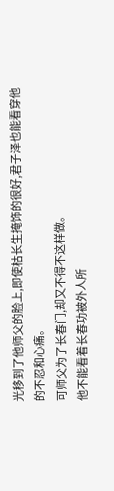光移到了他师父的脸上,即使枯长生掩饰的很好,君子泽也能看穿他的不忍和心痛。
可师父为了长春门,却又不得不这样做。
他不能看着长春功被外人所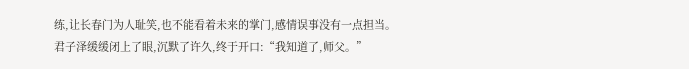练,让长春门为人耻笑,也不能看着未来的掌门,感情误事没有一点担当。
君子泽缓缓闭上了眼,沉默了许久,终于开口:“我知道了,师父。”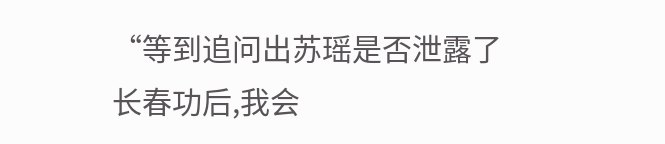“等到追问出苏瑶是否泄露了长春功后,我会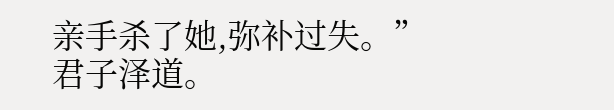亲手杀了她,弥补过失。”
君子泽道。